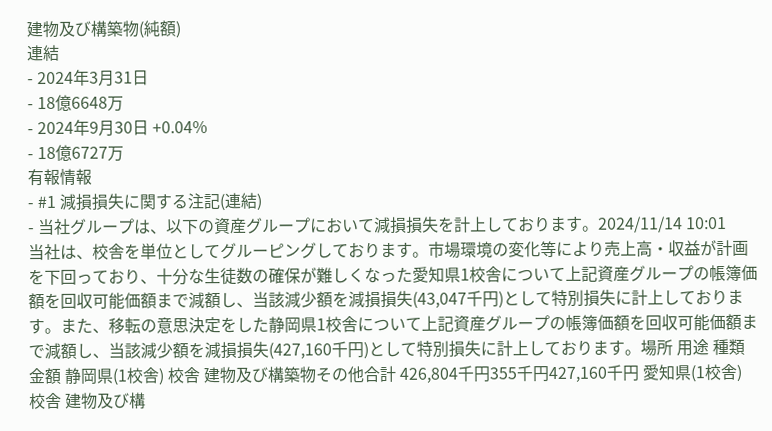建物及び構築物(純額)
連結
- 2024年3月31日
- 18億6648万
- 2024年9月30日 +0.04%
- 18億6727万
有報情報
- #1 減損損失に関する注記(連結)
- 当社グループは、以下の資産グループにおいて減損損失を計上しております。2024/11/14 10:01
当社は、校舎を単位としてグルーピングしております。市場環境の変化等により売上高・収益が計画を下回っており、十分な生徒数の確保が難しくなった愛知県1校舎について上記資産グループの帳簿価額を回収可能価額まで減額し、当該減少額を減損損失(43,047千円)として特別損失に計上しております。また、移転の意思決定をした静岡県1校舎について上記資産グループの帳簿価額を回収可能価額まで減額し、当該減少額を減損損失(427,160千円)として特別損失に計上しております。場所 用途 種類 金額 静岡県(1校舎) 校舎 建物及び構築物その他合計 426,804千円355千円427,160千円 愛知県(1校舎) 校舎 建物及び構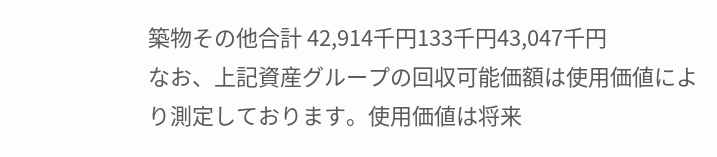築物その他合計 42,914千円133千円43,047千円
なお、上記資産グループの回収可能価額は使用価値により測定しております。使用価値は将来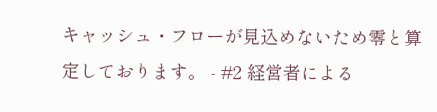キャッシュ・フローが見込めないため零と算定しております。 - #2 経営者による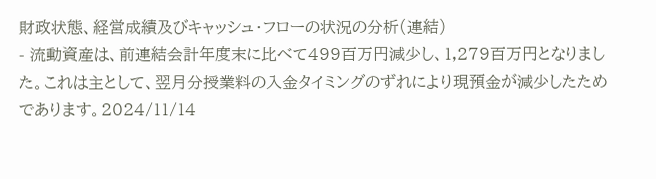財政状態、経営成績及びキャッシュ・フローの状況の分析(連結)
- 流動資産は、前連結会計年度末に比べて499百万円減少し、1,279百万円となりました。これは主として、翌月分授業料の入金タイミングのずれにより現預金が減少したためであります。2024/11/14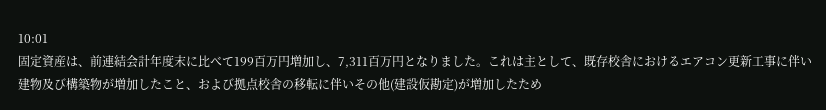10:01
固定資産は、前連結会計年度末に比べて199百万円増加し、7,311百万円となりました。これは主として、既存校舎におけるエアコン更新工事に伴い建物及び構築物が増加したこと、および拠点校舎の移転に伴いその他(建設仮勘定)が増加したため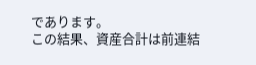であります。
この結果、資産合計は前連結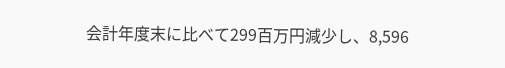会計年度末に比べて299百万円減少し、8,596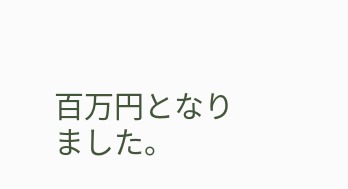百万円となりました。